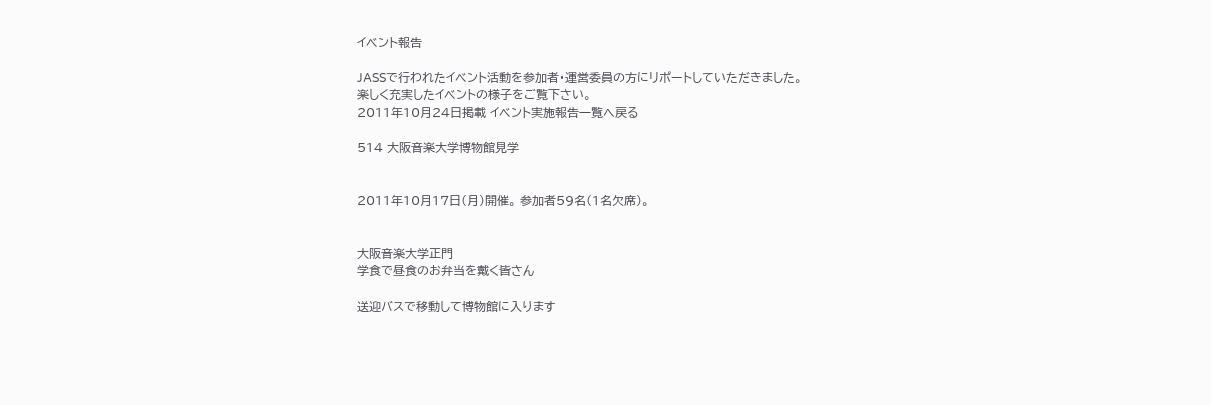イベント報告

JASSで行われたイベント活動を参加者・運営委員の方にリポートしていただきました。
楽しく充実したイベントの様子をご覧下さい。
2011年10月24日掲載 イベント実施報告一覧へ戻る

514 大阪音楽大学博物館見学


2011年10月17日(月)開催。 参加者59名(1名欠席)。


大阪音楽大学正門
学食で昼食のお弁当を戴く皆さん

送迎バスで移動して博物館に入ります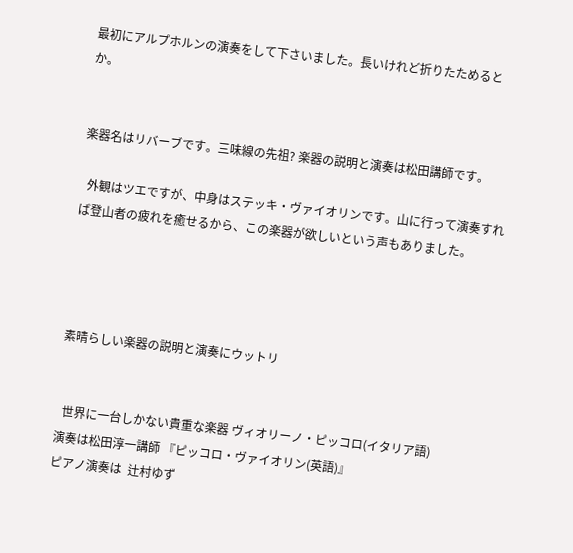最初にアルプホルンの演奏をして下さいました。長いけれど折りたためるとか。


楽器名はリバーブです。三味線の先祖? 楽器の説明と演奏は松田講師です。

  外観はツエですが、中身はステッキ・ヴァイオリンです。山に行って演奏すれば登山者の疲れを癒せるから、この楽器が欲しいという声もありました。




素晴らしい楽器の説明と演奏にウットリ


  世界に一台しかない貴重な楽器 ヴィオリーノ・ピッコロ(イタリア語)
演奏は松田淳一講師 『ピッコロ・ヴァイオリン(英語)』
ピアノ演奏は  辻村ゆず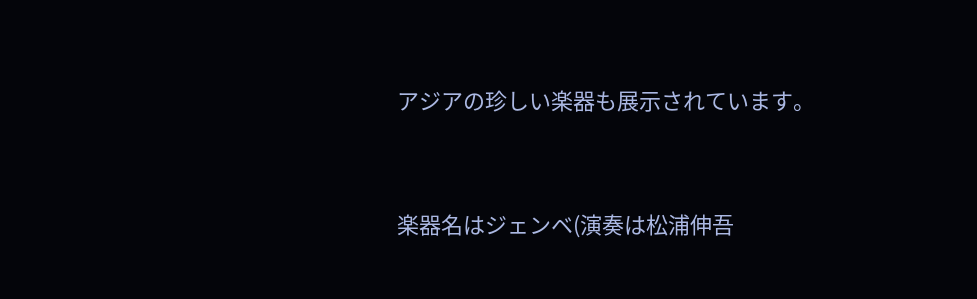アジアの珍しい楽器も展示されています。


楽器名はジェンベ(演奏は松浦伸吾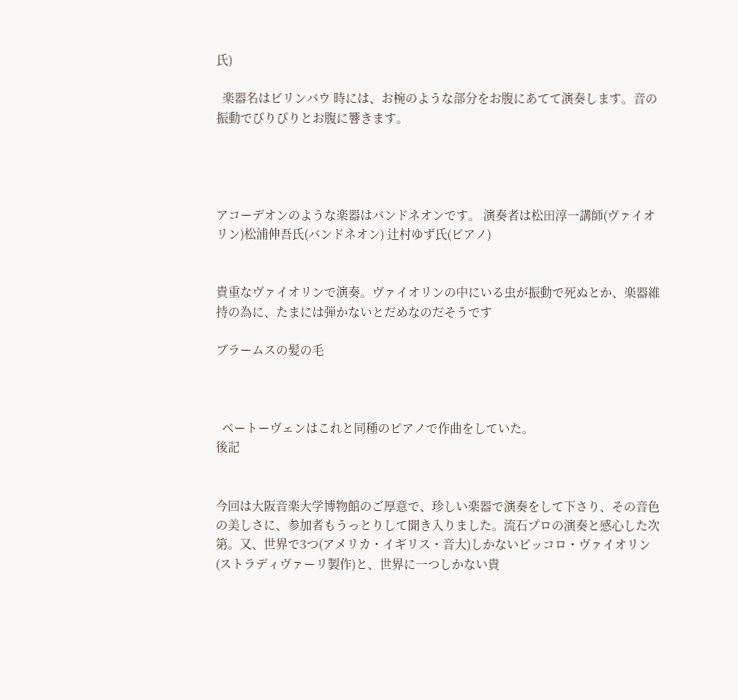氏)

  楽器名はビリンバウ 時には、お椀のような部分をお腹にあてて演奏します。音の振動でびりびりとお腹に響きます。




アコーデオンのような楽器はバンドネオンです。 演奏者は松田淳一講師(ヴァイオリン)松浦伸吾氏(バンドネオン) 辻村ゆず氏(ピアノ)


貴重なヴァイオリンで演奏。ヴァイオリンの中にいる虫が振動で死ぬとか、楽器維持の為に、たまには弾かないとだめなのだそうです

ブラームスの髪の毛



  ベートーヴェンはこれと同種のピアノで作曲をしていた。
後記


今回は大阪音楽大学博物館のご厚意で、珍しい楽器で演奏をして下さり、その音色の美しさに、参加者もうっとりして聞き入りました。流石プロの演奏と感心した次第。又、世界で3つ(アメリカ・イギリス・音大)しかないピッコロ・ヴァイオリン(ストラディヴァーリ製作)と、世界に一つしかない貴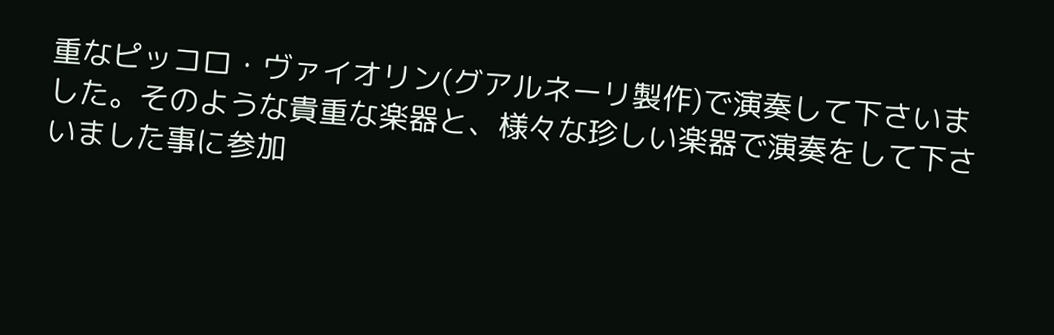重なピッコロ・ヴァイオリン(グアルネーリ製作)で演奏して下さいました。そのような貴重な楽器と、様々な珍しい楽器で演奏をして下さいました事に参加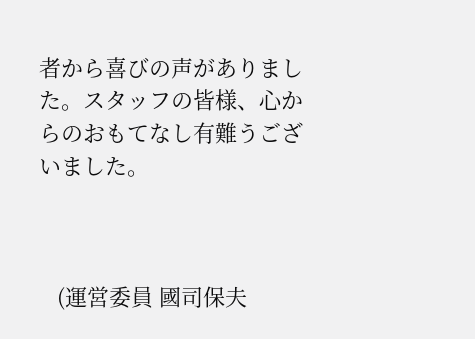者から喜びの声がありました。スタッフの皆様、心からのおもてなし有難うございました。



   (運営委員 國司保夫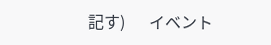記す)      イベント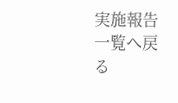実施報告一覧へ戻る